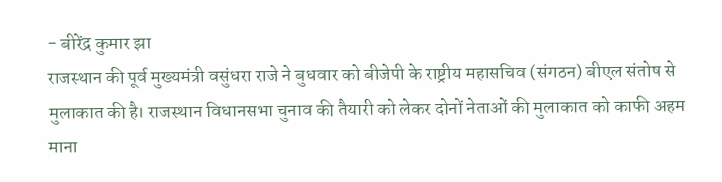- बीरेंद्र कुमार झा
राजस्थान की पूर्व मुख्यमंत्री वसुंधरा राजे ने बुधवार को बीजेपी के राष्ट्रीय महासचिव (संगठन) बीएल संतोष से मुलाकात की है। राजस्थान विधानसभा चुनाव की तैयारी को लेकर दोनों नेताओं की मुलाकात को काफी अहम माना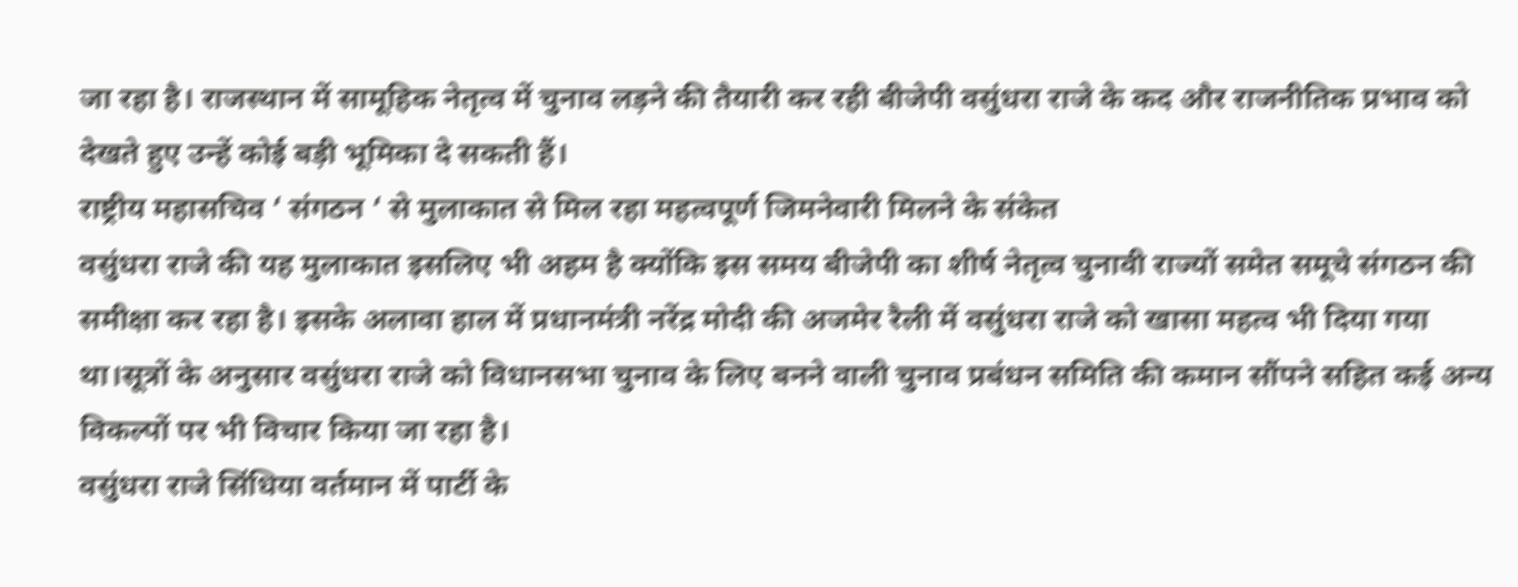जा रहा है। राजस्थान में सामूहिक नेतृत्व में चुनाव लड़ने की तैयारी कर रही बीजेपी वसुंधरा राजे के कद और राजनीतिक प्रभाव को देखते हुए उन्हें कोई बड़ी भूमिका दे सकती हैं।
राष्ट्रीय महासचिव ‘ संगठन ‘ से मुलाकात से मिल रहा महत्वपूर्ण जिमनेवारी मिलने के संकेत
वसुंधरा राजे की यह मुलाकात इसलिए भी अहम है क्योंकि इस समय बीजेपी का शीर्ष नेतृत्व चुनावी राज्यों समेत समूचे संगठन की समीक्षा कर रहा है। इसके अलावा हाल में प्रधानमंत्री नरेंद्र मोदी की अजमेर रैली में वसुंधरा राजे को खासा महत्व भी दिया गया था।सूत्रों के अनुसार वसुंधरा राजे को विधानसभा चुनाव के लिए बनने वाली चुनाव प्रबंधन समिति की कमान सौंपने सहित कई अन्य विकल्पों पर भी विचार किया जा रहा है।
वसुंधरा राजे सिंधिया वर्तमान में पार्टी के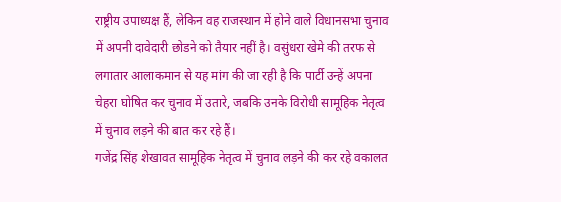राष्ट्रीय उपाध्यक्ष हैं, लेकिन वह राजस्थान में होने वाले विधानसभा चुनाव में अपनी दावेदारी छोडने को तैयार नहीं है। वसुंधरा खेमे की तरफ से लगातार आलाकमान से यह मांग की जा रही है कि पार्टी उन्हें अपना चेहरा घोषित कर चुनाव में उतारे, जबकि उनके विरोधी सामूहिक नेतृत्व में चुनाव लड़ने की बात कर रहे हैं।
गजेंद्र सिंह शेखावत सामूहिक नेतृत्व में चुनाव लड़ने की कर रहे वकालत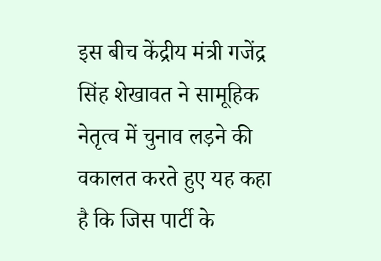इस बीच केंद्रीय मंत्री गजेंद्र सिंह शेखावत ने सामूहिक नेतृत्व में चुनाव लड़ने की वकालत करते हुए यह कहा है कि जिस पार्टी के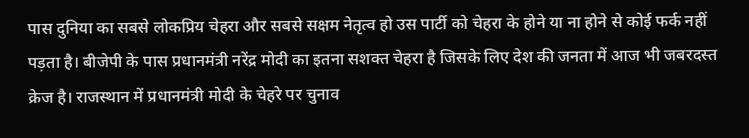पास दुनिया का सबसे लोकप्रिय चेहरा और सबसे सक्षम नेतृत्व हो उस पार्टी को चेहरा के होने या ना होने से कोई फर्क नहीं पड़ता है। बीजेपी के पास प्रधानमंत्री नरेंद्र मोदी का इतना सशक्त चेहरा है जिसके लिए देश की जनता में आज भी जबरदस्त क्रेज है। राजस्थान में प्रधानमंत्री मोदी के चेहरे पर चुनाव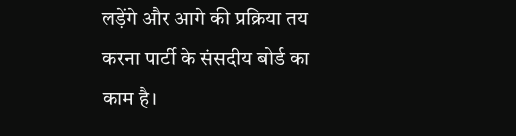लड़ेंगे और आगे की प्रक्रिया तय करना पार्टी के संसदीय बोर्ड का काम है।